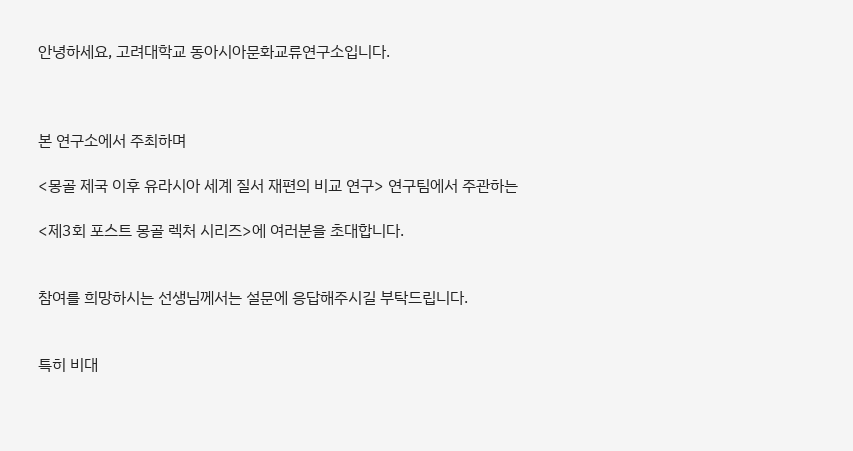안녕하세요, 고려대학교 동아시아문화교류연구소입니다.



본 연구소에서 주최하며

<몽골 제국 이후 유라시아 세계 질서 재편의 비교 연구> 연구팀에서 주관하는

<제3회 포스트 몽골 렉처 시리즈>에 여러분을 초대합니다.


참여를 희망하시는 선생님께서는 설문에 응답해주시길 부탁드립니다.


특히 비대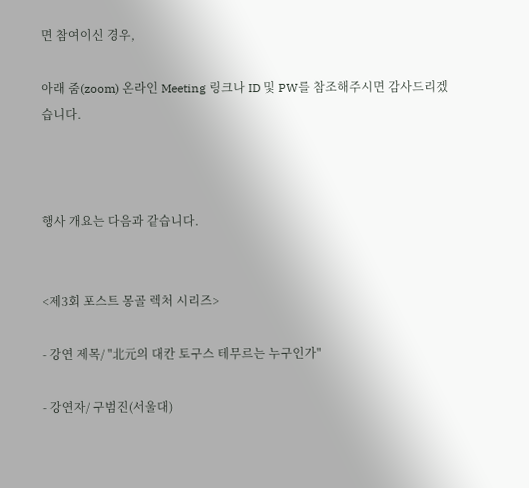면 참여이신 경우,

아래 줌(zoom) 온라인 Meeting 링크나 ID 및 PW를 참조해주시면 감사드리겠습니다.



행사 개요는 다음과 같습니다.


<제3회 포스트 몽골 렉처 시리즈>

- 강연 제목/ "北元의 대칸 토구스 테무르는 누구인가"

- 강연자/ 구범진(서울대)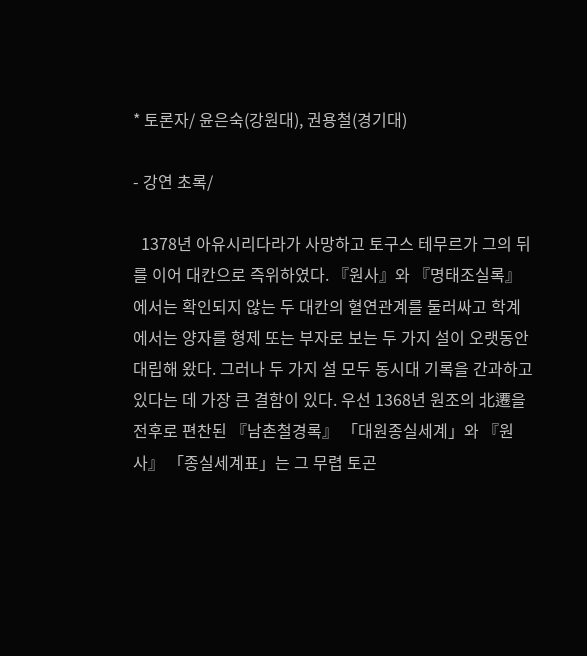* 토론자/ 윤은숙(강원대), 권용철(경기대)

- 강연 초록/

  1378년 아유시리다라가 사망하고 토구스 테무르가 그의 뒤를 이어 대칸으로 즉위하였다. 『원사』와 『명태조실록』에서는 확인되지 않는 두 대칸의 혈연관계를 둘러싸고 학계에서는 양자를 형제 또는 부자로 보는 두 가지 설이 오랫동안 대립해 왔다. 그러나 두 가지 설 모두 동시대 기록을 간과하고 있다는 데 가장 큰 결함이 있다. 우선 1368년 원조의 北遷을 전후로 편찬된 『남촌철경록』 「대원종실세계」와 『원사』 「종실세계표」는 그 무렵 토곤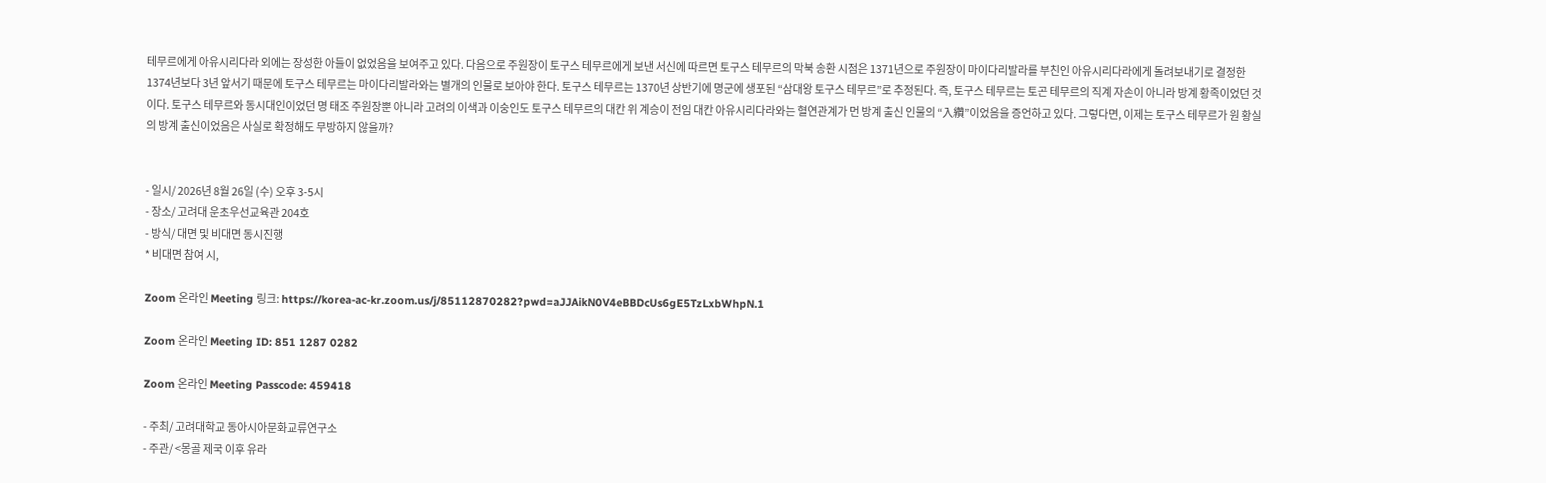테무르에게 아유시리다라 외에는 장성한 아들이 없었음을 보여주고 있다. 다음으로 주원장이 토구스 테무르에게 보낸 서신에 따르면 토구스 테무르의 막북 송환 시점은 1371년으로 주원장이 마이다리발라를 부친인 아유시리다라에게 돌려보내기로 결정한 1374년보다 3년 앞서기 때문에 토구스 테무르는 마이다리발라와는 별개의 인물로 보아야 한다. 토구스 테무르는 1370년 상반기에 명군에 생포된 “삼대왕 토구스 테무르”로 추정된다. 즉, 토구스 테무르는 토곤 테무르의 직계 자손이 아니라 방계 황족이었던 것이다. 토구스 테무르와 동시대인이었던 명 태조 주원장뿐 아니라 고려의 이색과 이숭인도 토구스 테무르의 대칸 위 계승이 전임 대칸 아유시리다라와는 혈연관계가 먼 방계 출신 인물의 “入纘”이었음을 증언하고 있다. 그렇다면, 이제는 토구스 테무르가 원 황실의 방계 출신이었음은 사실로 확정해도 무방하지 않을까?


- 일시/ 2026년 8월 26일 (수) 오후 3-5시
- 장소/ 고려대 운초우선교육관 204호
- 방식/ 대면 및 비대면 동시진행
* 비대면 참여 시,

Zoom 온라인 Meeting 링크: https://korea-ac-kr.zoom.us/j/85112870282?pwd=aJJAikN0V4eBBDcUs6gE5TzLxbWhpN.1

Zoom 온라인 Meeting ID: 851 1287 0282

Zoom 온라인 Meeting Passcode: 459418

- 주최/ 고려대학교 동아시아문화교류연구소
- 주관/ <몽골 제국 이후 유라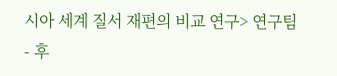시아 세계 질서 재편의 비교 연구> 연구팀
- 후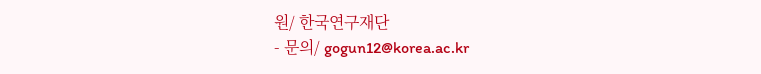원/ 한국연구재단
- 문의/ gogun12@korea.ac.kr